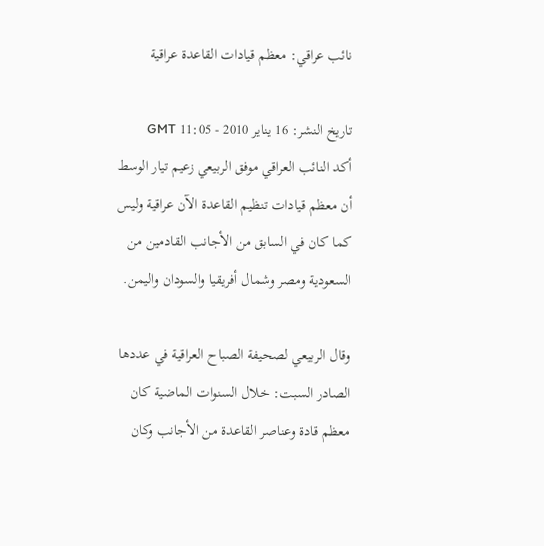نائب عراقي: معظم قيادات القاعدة عراقية

تاريخ النشر: 16 يناير 2010 - 11:05 GMT
أكد النائب العراقي موفق الربيعي زعيم تيار الوسط أن معظم قيادات تنظيم القاعدة الآن عراقية وليس كما كان في السابق من الأجانب القادمين من السعودية ومصر وشمال أفريقيا والسودان واليمن.

وقال الربيعي لصحيفة الصباح العراقية في عددها الصادر السبت: خلال السنوات الماضية كان معظم قادة وعناصر القاعدة من الأجانب وكان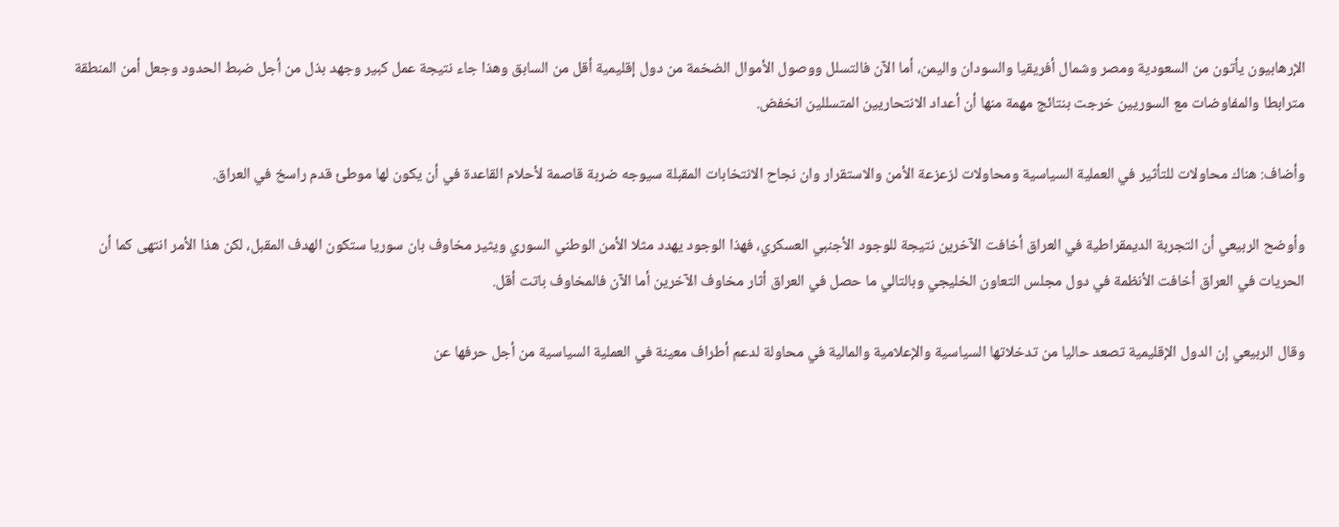الإرهابيون يأتون من السعودية ومصر وشمال أفريقيا والسودان واليمن، أما الآن فالتسلل ووصول الأموال الضخمة من دول إقليمية أقل من السابق وهذا جاء نتيجة عمل كبير وجهد بذل من أجل ضبط الحدود وجعل أمن المنطقة مترابطا والمفاوضات مع السوريين خرجت بنتائج مهمة منها أن أعداد الانتحاريين المتسللين انخفض.

وأضاف: هناك محاولات للتأثير في العملية السياسية ومحاولات لزعزعة الأمن والاستقرار وان نجاح الانتخابات المقبلة سيوجه ضربة قاصمة لأحلام القاعدة في أن يكون لها موطئ قدم راسخ في العراق.

وأوضح الربيعي أن التجربة الديمقراطية في العراق أخافت الآخرين نتيجة للوجود الأجنبي العسكري، فهذا الوجود يهدد مثلا الأمن الوطني السوري ويثير مخاوف بان سوريا ستكون الهدف المقبل، لكن هذا الأمر انتهى كما أن الحريات في العراق أخافت الأنظمة في دول مجلس التعاون الخليجي وبالتالي ما حصل في العراق أثار مخاوف الآخرين أما الآن فالمخاوف باتت أقل.

وقال الربيعي إن الدول الإقليمية تصعد حاليا من تدخلاتها السياسية والإعلامية والمالية في محاولة لدعم أطراف معينة في العملية السياسية من أجل حرفها عن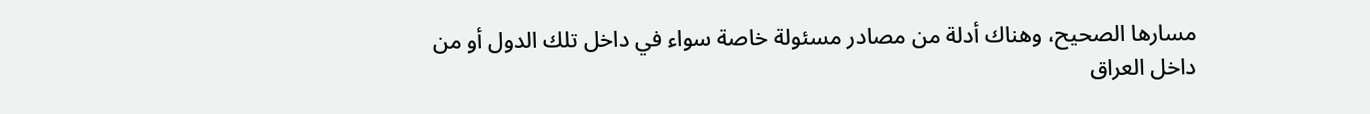مسارها الصحيح، وهناك أدلة من مصادر مسئولة خاصة سواء في داخل تلك الدول أو من داخل العراق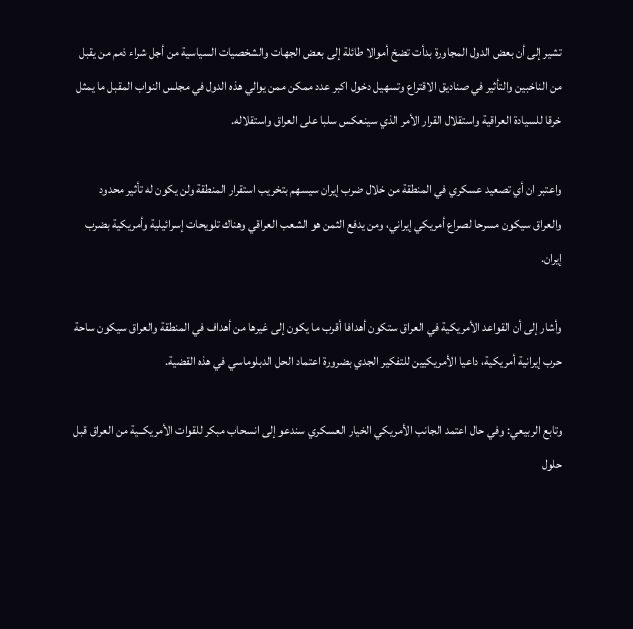تشير إلى أن بعض الدول المجاورة بدأت تضخ أموالا طائلة إلى بعض الجهات والشخصيات السياسية من أجل شراء ذمم من يقبل من الناخبين والتأثير في صناديق الاقتراع وتسهيل دخول اكبر عدد ممكن ممن يوالي هذه الدول في مجلس النواب المقبل ما يمثل خرقا للسيادة العراقية واستقلال القرار الأمر الذي سينعكس سلبا على العراق واستقلاله.

واعتبر ان أي تصعيد عسكري في المنطقة من خلال ضرب إيران سيسهم بتخريب استقرار المنطقة ولن يكون له تأثير محدود والعراق سيكون مسرحا لصراع أمريكي إيراني، ومن يدفع الثمن هو الشعب العراقي وهناك تلويحات إسرائيلية وأمريكية بضرب إيران.

وأشار إلى أن القواعد الأمريكية في العراق ستكون أهدافا أقرب ما يكون إلى غيرها من أهداف في المنطقة والعراق سيكون ساحة حرب إيرانية أمريكية، داعيا الأمريكيين للتفكير الجدي بضرورة اعتماد الحل الدبلوماسي في هذه القضية.

وتابع الربيعي: وفي حال اعتمد الجانب الأمريكي الخيار العسكري سندعو إلى انسحاب مبكر للقوات الأمريكــية من العراق قبل حلول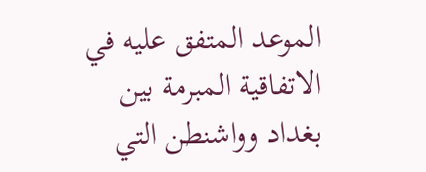الموعد المتفق عليه في الاتفاقية المبرمة بين بغداد وواشنطن التي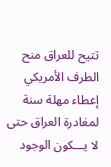تتيح للعراق منح الطرف الأمريكي إعطاء مهلة سنة لمغادرة العراق حتى لا يـــكون الوجود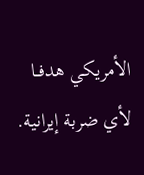الأمريكي هدفــا لأي ضربة إيرانية.